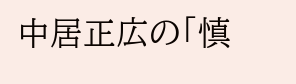中居正広の「慎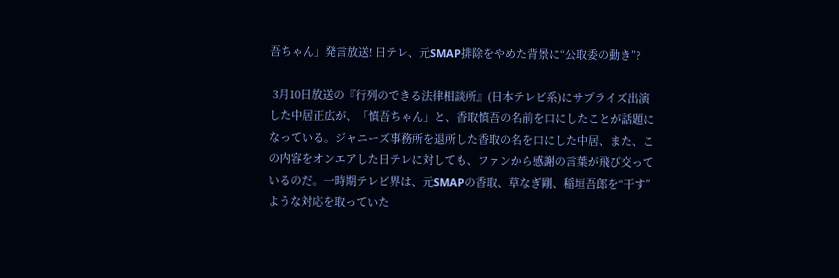吾ちゃん」発言放送! 日テレ、元SMAP排除をやめた背景に“公取委の動き”?

 3月10日放送の『行列のできる法律相談所』(日本テレビ系)にサプライズ出演した中居正広が、「慎吾ちゃん」と、香取慎吾の名前を口にしたことが話題になっている。ジャニーズ事務所を退所した香取の名を口にした中居、また、この内容をオンエアした日テレに対しても、ファンから感謝の言葉が飛び交っているのだ。一時期テレビ界は、元SMAPの香取、草なぎ剛、稲垣吾郎を“干す”ような対応を取っていた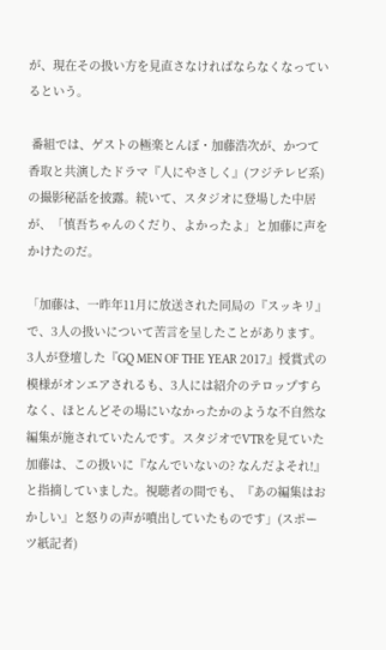が、現在その扱い方を見直さなければならなくなっているという。

 番組では、ゲストの極楽とんぼ・加藤浩次が、かつて香取と共演したドラマ『人にやさしく』(フジテレビ系)の撮影秘話を披露。続いて、スタジオに登場した中居が、「慎吾ちゃんのくだり、よかったよ」と加藤に声をかけたのだ。

「加藤は、一昨年11月に放送された同局の『スッキリ』で、3人の扱いについて苦言を呈したことがあります。3人が登壇した『GQ MEN OF THE YEAR 2017』授賞式の模様がオンエアされるも、3人には紹介のテロップすらなく、ほとんどその場にいなかったかのような不自然な編集が施されていたんです。スタジオでVTRを見ていた加藤は、この扱いに『なんでいないの? なんだよそれ!』と指摘していました。視聴者の間でも、『あの編集はおかしい』と怒りの声が噴出していたものです」(スポーツ紙記者)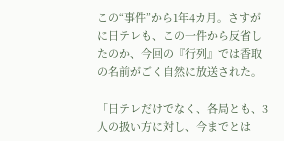この“事件”から1年4カ月。さすがに日テレも、この一件から反省したのか、今回の『行列』では香取の名前がごく自然に放送された。

「日テレだけでなく、各局とも、3人の扱い方に対し、今までとは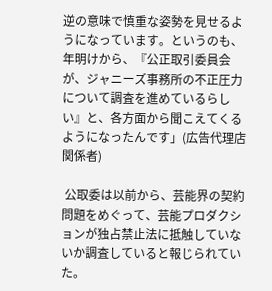逆の意味で慎重な姿勢を見せるようになっています。というのも、年明けから、『公正取引委員会が、ジャニーズ事務所の不正圧力について調査を進めているらしい』と、各方面から聞こえてくるようになったんです」(広告代理店関係者)

 公取委は以前から、芸能界の契約問題をめぐって、芸能プロダクションが独占禁止法に抵触していないか調査していると報じられていた。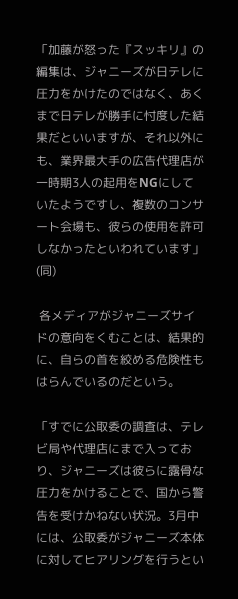「加藤が怒った『スッキリ』の編集は、ジャニーズが日テレに圧力をかけたのではなく、あくまで日テレが勝手に忖度した結果だといいますが、それ以外にも、業界最大手の広告代理店が一時期3人の起用をNGにしていたようですし、複数のコンサート会場も、彼らの使用を許可しなかったといわれています」(同)

 各メディアがジャニーズサイドの意向をくむことは、結果的に、自らの首を絞める危険性もはらんでいるのだという。

「すでに公取委の調査は、テレビ局や代理店にまで入っており、ジャニーズは彼らに露骨な圧力をかけることで、国から警告を受けかねない状況。3月中には、公取委がジャニーズ本体に対してヒアリングを行うとい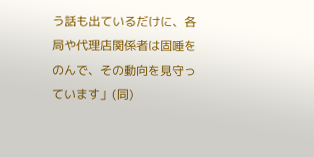う話も出ているだけに、各局や代理店関係者は固唾をのんで、その動向を見守っています」(同)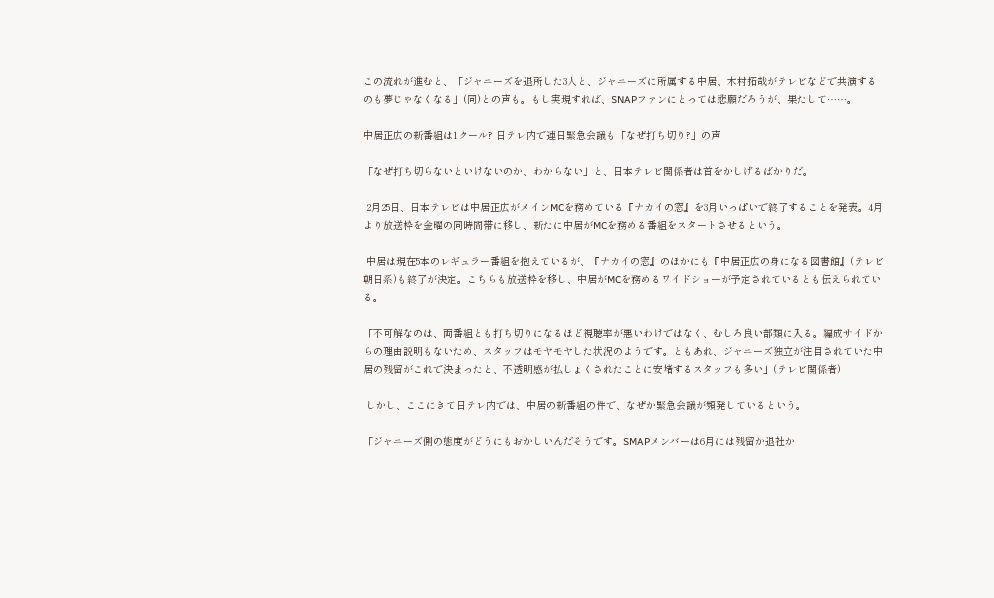この流れが進むと、「ジャニーズを退所した3人と、ジャニーズに所属する中居、木村拓哉がテレビなどで共演するのも夢じゃなくなる」(同)との声も。もし実現すれば、SNAPファンにとっては悲願だろうが、果たして……。

中居正広の新番組は1クール? 日テレ内で連日緊急会議も「なぜ打ち切り?」の声

「なぜ打ち切らないといけないのか、わからない」と、日本テレビ関係者は首をかしげるばかりだ。

 2月25日、日本テレビは中居正広がメインMCを務めている『ナカイの窓』を3月いっぱいで終了することを発表。4月より放送枠を金曜の同時間帯に移し、新たに中居がMCを務める番組をスタートさせるという。

 中居は現在5本のレギュラー番組を抱えているが、『ナカイの窓』のほかにも『中居正広の身になる図書館』(テレビ朝日系)も終了が決定。こちらも放送枠を移し、中居がMCを務めるワイドショーが予定されているとも伝えられている。

「不可解なのは、両番組とも打ち切りになるほど視聴率が悪いわけではなく、むしろ良い部類に入る。編成サイドからの理由説明もないため、スタッフはモヤモヤした状況のようです。ともあれ、ジャニーズ独立が注目されていた中居の残留がこれで決まったと、不透明感が払しょくされたことに安堵するスタッフも多い」(テレビ関係者)

 しかし、ここにきて日テレ内では、中居の新番組の件で、なぜか緊急会議が頻発しているという。

「ジャニーズ側の態度がどうにもおかしいんだそうです。SMAPメンバーは6月には残留か退社か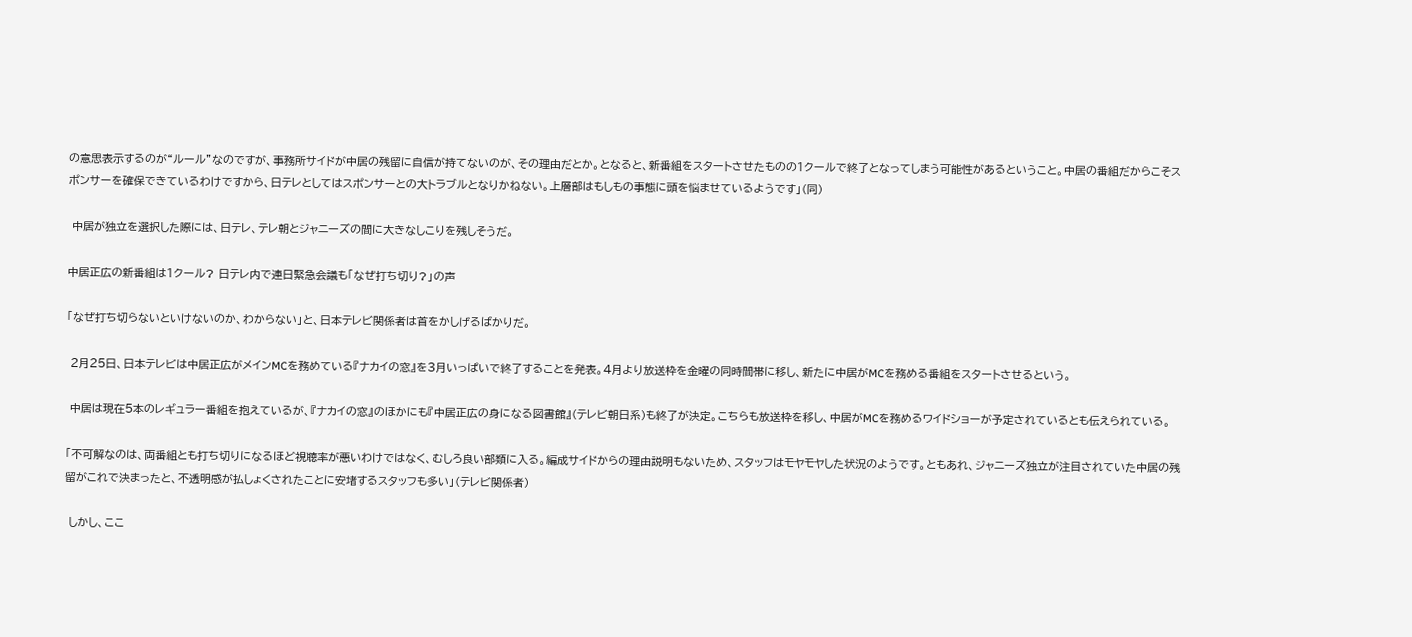の意思表示するのが“ルール”なのですが、事務所サイドが中居の残留に自信が持てないのが、その理由だとか。となると、新番組をスタートさせたものの1クールで終了となってしまう可能性があるということ。中居の番組だからこそスポンサーを確保できているわけですから、日テレとしてはスポンサーとの大トラブルとなりかねない。上層部はもしもの事態に頭を悩ませているようです」(同)

 中居が独立を選択した際には、日テレ、テレ朝とジャニーズの間に大きなしこりを残しそうだ。

中居正広の新番組は1クール? 日テレ内で連日緊急会議も「なぜ打ち切り?」の声

「なぜ打ち切らないといけないのか、わからない」と、日本テレビ関係者は首をかしげるばかりだ。

 2月25日、日本テレビは中居正広がメインMCを務めている『ナカイの窓』を3月いっぱいで終了することを発表。4月より放送枠を金曜の同時間帯に移し、新たに中居がMCを務める番組をスタートさせるという。

 中居は現在5本のレギュラー番組を抱えているが、『ナカイの窓』のほかにも『中居正広の身になる図書館』(テレビ朝日系)も終了が決定。こちらも放送枠を移し、中居がMCを務めるワイドショーが予定されているとも伝えられている。

「不可解なのは、両番組とも打ち切りになるほど視聴率が悪いわけではなく、むしろ良い部類に入る。編成サイドからの理由説明もないため、スタッフはモヤモヤした状況のようです。ともあれ、ジャニーズ独立が注目されていた中居の残留がこれで決まったと、不透明感が払しょくされたことに安堵するスタッフも多い」(テレビ関係者)

 しかし、ここ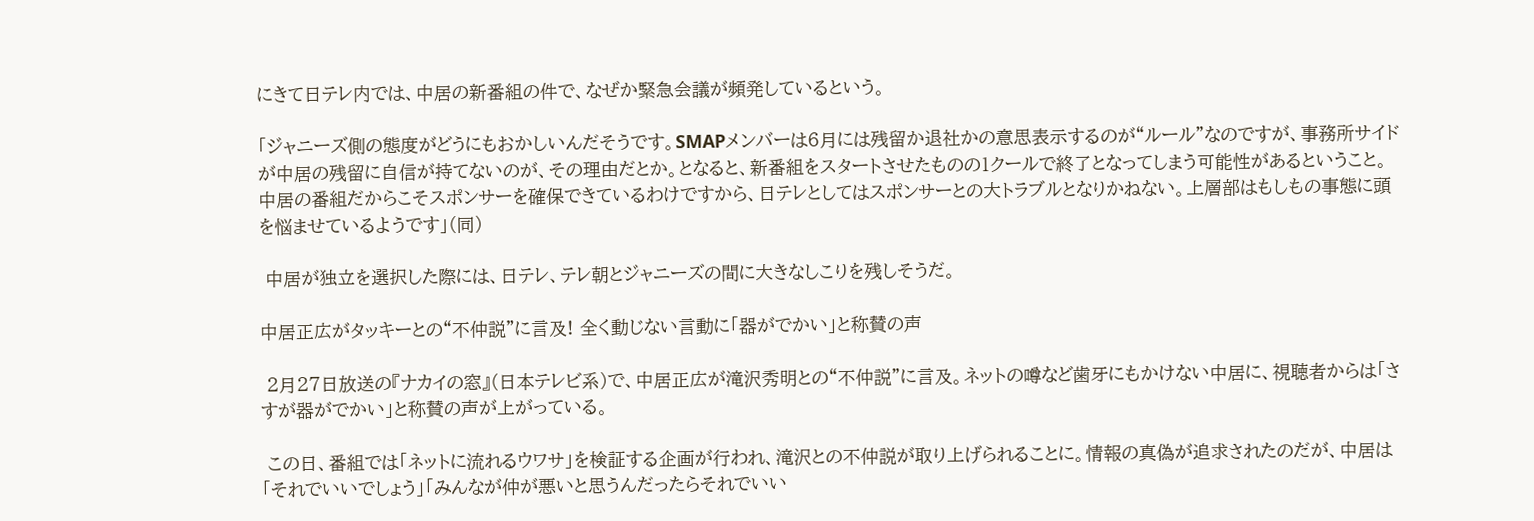にきて日テレ内では、中居の新番組の件で、なぜか緊急会議が頻発しているという。

「ジャニーズ側の態度がどうにもおかしいんだそうです。SMAPメンバーは6月には残留か退社かの意思表示するのが“ルール”なのですが、事務所サイドが中居の残留に自信が持てないのが、その理由だとか。となると、新番組をスタートさせたものの1クールで終了となってしまう可能性があるということ。中居の番組だからこそスポンサーを確保できているわけですから、日テレとしてはスポンサーとの大トラブルとなりかねない。上層部はもしもの事態に頭を悩ませているようです」(同)

 中居が独立を選択した際には、日テレ、テレ朝とジャニーズの間に大きなしこりを残しそうだ。

中居正広がタッキーとの“不仲説”に言及! 全く動じない言動に「器がでかい」と称賛の声

 2月27日放送の『ナカイの窓』(日本テレビ系)で、中居正広が滝沢秀明との“不仲説”に言及。ネットの噂など歯牙にもかけない中居に、視聴者からは「さすが器がでかい」と称賛の声が上がっている。

 この日、番組では「ネットに流れるウワサ」を検証する企画が行われ、滝沢との不仲説が取り上げられることに。情報の真偽が追求されたのだが、中居は「それでいいでしょう」「みんなが仲が悪いと思うんだったらそれでいい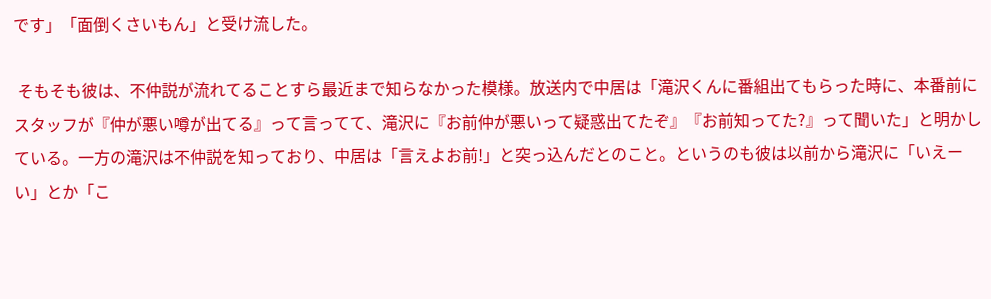です」「面倒くさいもん」と受け流した。

 そもそも彼は、不仲説が流れてることすら最近まで知らなかった模様。放送内で中居は「滝沢くんに番組出てもらった時に、本番前にスタッフが『仲が悪い噂が出てる』って言ってて、滝沢に『お前仲が悪いって疑惑出てたぞ』『お前知ってた?』って聞いた」と明かしている。一方の滝沢は不仲説を知っており、中居は「言えよお前!」と突っ込んだとのこと。というのも彼は以前から滝沢に「いえーい」とか「こ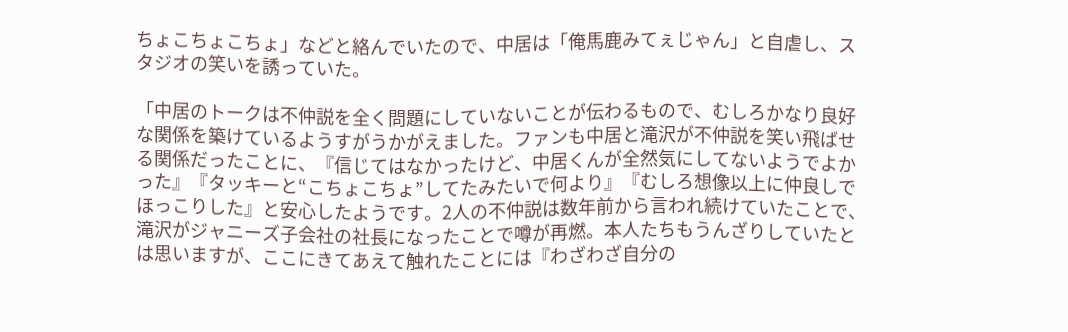ちょこちょこちょ」などと絡んでいたので、中居は「俺馬鹿みてぇじゃん」と自虐し、スタジオの笑いを誘っていた。

「中居のトークは不仲説を全く問題にしていないことが伝わるもので、むしろかなり良好な関係を築けているようすがうかがえました。ファンも中居と滝沢が不仲説を笑い飛ばせる関係だったことに、『信じてはなかったけど、中居くんが全然気にしてないようでよかった』『タッキーと“こちょこちょ”してたみたいで何より』『むしろ想像以上に仲良しでほっこりした』と安心したようです。2人の不仲説は数年前から言われ続けていたことで、滝沢がジャニーズ子会社の社長になったことで噂が再燃。本人たちもうんざりしていたとは思いますが、ここにきてあえて触れたことには『わざわざ自分の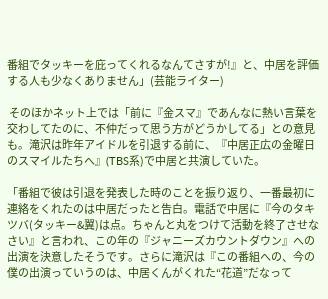番組でタッキーを庇ってくれるなんてさすが!』と、中居を評価する人も少なくありません」(芸能ライター)

 そのほかネット上では「前に『金スマ』であんなに熱い言葉を交わしてたのに、不仲だって思う方がどうかしてる」との意見も。滝沢は昨年アイドルを引退する前に、『中居正広の金曜日のスマイルたちへ』(TBS系)で中居と共演していた。

「番組で彼は引退を発表した時のことを振り返り、一番最初に連絡をくれたのは中居だったと告白。電話で中居に『今のタキツバ(タッキー&翼)は点。ちゃんと丸をつけて活動を終了させなさい』と言われ、この年の『ジャニーズカウントダウン』への出演を決意したそうです。さらに滝沢は『この番組への、今の僕の出演っていうのは、中居くんがくれた“花道”だなって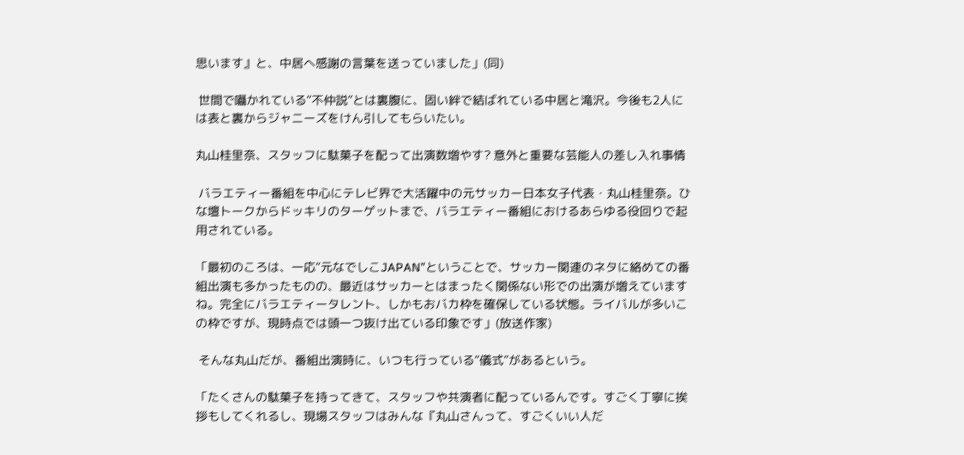思います』と、中居へ感謝の言葉を送っていました」(同)

 世間で囁かれている“不仲説”とは裏腹に、固い絆で結ばれている中居と滝沢。今後も2人には表と裏からジャニーズをけん引してもらいたい。

丸山桂里奈、スタッフに駄菓子を配って出演数増やす? 意外と重要な芸能人の差し入れ事情

 バラエティー番組を中心にテレビ界で大活躍中の元サッカー日本女子代表・丸山桂里奈。ひな壇トークからドッキリのターゲットまで、バラエティー番組におけるあらゆる役回りで起用されている。

「最初のころは、一応“元なでしこJAPAN”ということで、サッカー関連のネタに絡めての番組出演も多かったものの、最近はサッカーとはまったく関係ない形での出演が増えていますね。完全にバラエティータレント、しかもおバカ枠を確保している状態。ライバルが多いこの枠ですが、現時点では頭一つ抜け出ている印象です」(放送作家)

 そんな丸山だが、番組出演時に、いつも行っている“儀式”があるという。

「たくさんの駄菓子を持ってきて、スタッフや共演者に配っているんです。すごく丁寧に挨拶もしてくれるし、現場スタッフはみんな『丸山さんって、すごくいい人だ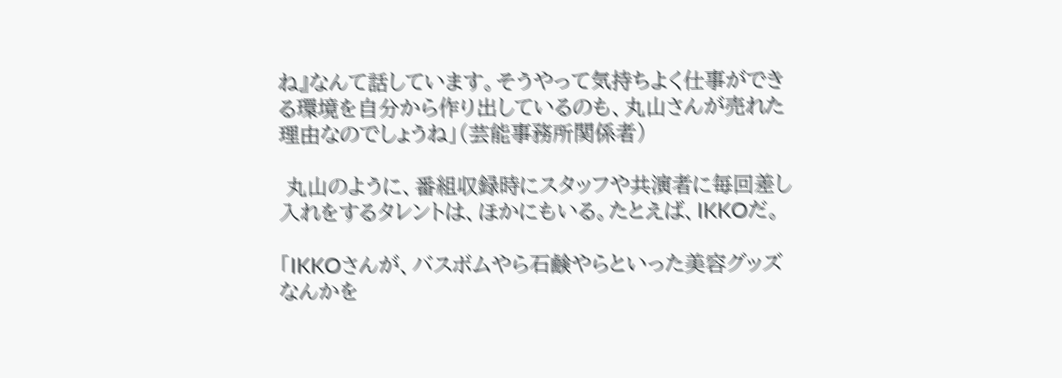ね』なんて話しています。そうやって気持ちよく仕事ができる環境を自分から作り出しているのも、丸山さんが売れた理由なのでしょうね」(芸能事務所関係者)

 丸山のように、番組収録時にスタッフや共演者に毎回差し入れをするタレントは、ほかにもいる。たとえば、IKKOだ。

「IKKOさんが、バスボムやら石鹸やらといった美容グッズなんかを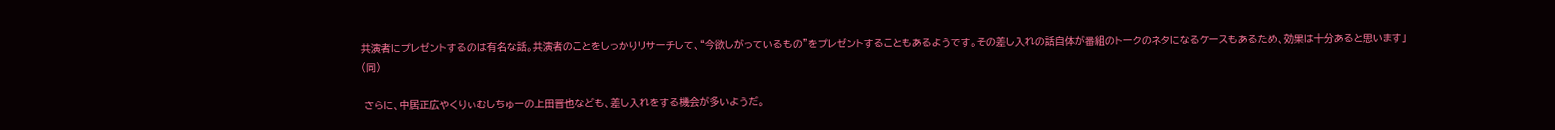共演者にプレゼントするのは有名な話。共演者のことをしっかりリサーチして、“今欲しがっているもの”をプレゼントすることもあるようです。その差し入れの話自体が番組のトークのネタになるケースもあるため、効果は十分あると思います」(同)

 さらに、中居正広やくりぃむしちゅーの上田晋也なども、差し入れをする機会が多いようだ。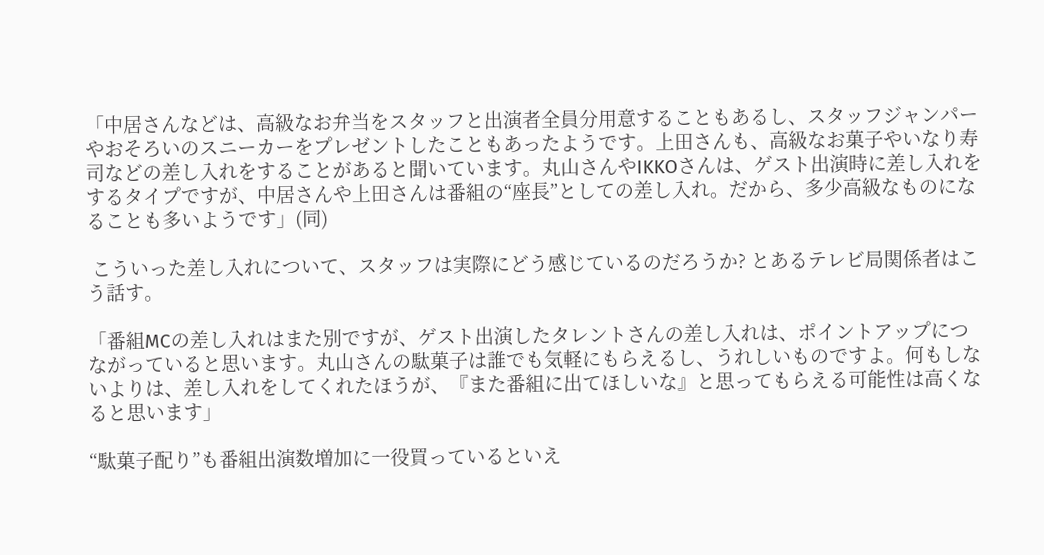「中居さんなどは、高級なお弁当をスタッフと出演者全員分用意することもあるし、スタッフジャンパーやおそろいのスニーカーをプレゼントしたこともあったようです。上田さんも、高級なお菓子やいなり寿司などの差し入れをすることがあると聞いています。丸山さんやIKKOさんは、ゲスト出演時に差し入れをするタイプですが、中居さんや上田さんは番組の“座長”としての差し入れ。だから、多少高級なものになることも多いようです」(同)

 こういった差し入れについて、スタッフは実際にどう感じているのだろうか? とあるテレビ局関係者はこう話す。

「番組MCの差し入れはまた別ですが、ゲスト出演したタレントさんの差し入れは、ポイントアップにつながっていると思います。丸山さんの駄菓子は誰でも気軽にもらえるし、うれしいものですよ。何もしないよりは、差し入れをしてくれたほうが、『また番組に出てほしいな』と思ってもらえる可能性は高くなると思います」

“駄菓子配り”も番組出演数増加に一役買っているといえ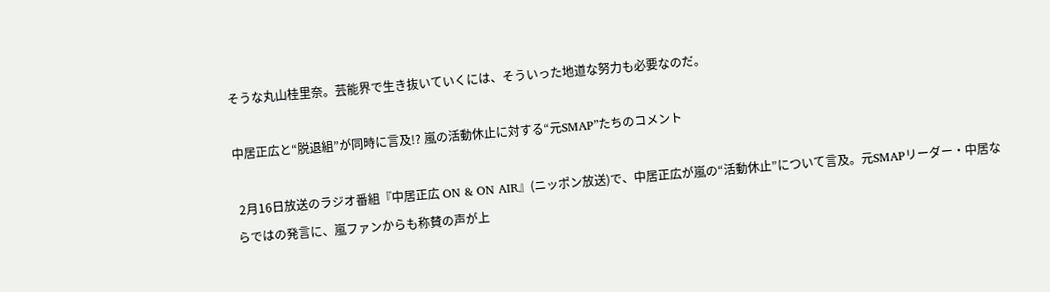そうな丸山桂里奈。芸能界で生き抜いていくには、そういった地道な努力も必要なのだ。

中居正広と“脱退組”が同時に言及!? 嵐の活動休止に対する“元SMAP”たちのコメント

 2月16日放送のラジオ番組『中居正広 ON & ON AIR』(ニッポン放送)で、中居正広が嵐の“活動休止”について言及。元SMAPリーダー・中居ならではの発言に、嵐ファンからも称賛の声が上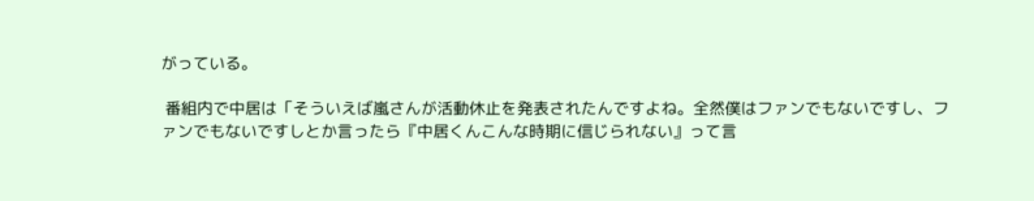がっている。

 番組内で中居は「そういえば嵐さんが活動休止を発表されたんですよね。全然僕はファンでもないですし、ファンでもないですしとか言ったら『中居くんこんな時期に信じられない』って言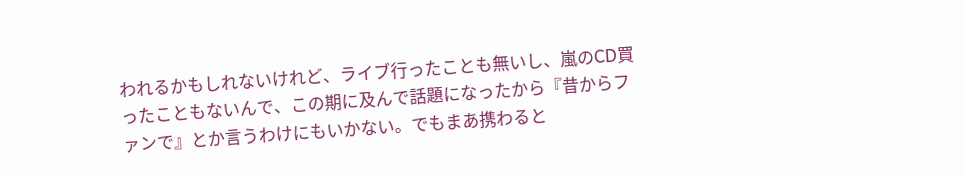われるかもしれないけれど、ライブ行ったことも無いし、嵐のCD買ったこともないんで、この期に及んで話題になったから『昔からファンで』とか言うわけにもいかない。でもまあ携わると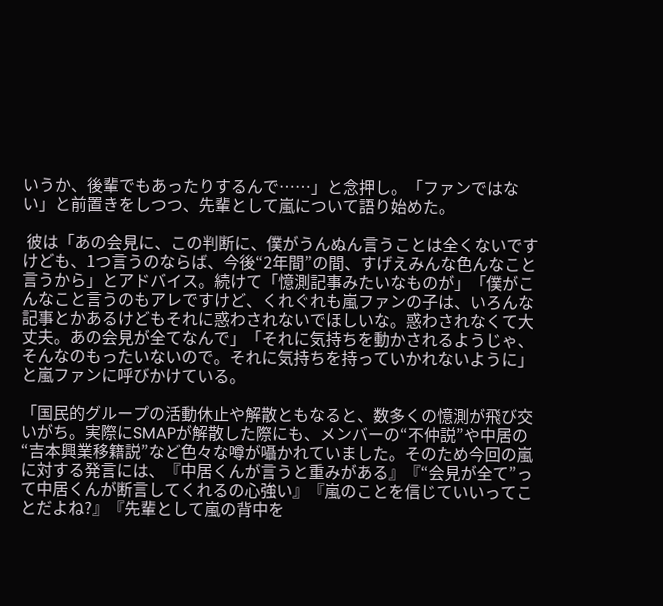いうか、後輩でもあったりするんで……」と念押し。「ファンではない」と前置きをしつつ、先輩として嵐について語り始めた。

 彼は「あの会見に、この判断に、僕がうんぬん言うことは全くないですけども、1つ言うのならば、今後“2年間”の間、すげえみんな色んなこと言うから」とアドバイス。続けて「憶測記事みたいなものが」「僕がこんなこと言うのもアレですけど、くれぐれも嵐ファンの子は、いろんな記事とかあるけどもそれに惑わされないでほしいな。惑わされなくて大丈夫。あの会見が全てなんで」「それに気持ちを動かされるようじゃ、そんなのもったいないので。それに気持ちを持っていかれないように」と嵐ファンに呼びかけている。

「国民的グループの活動休止や解散ともなると、数多くの憶測が飛び交いがち。実際にSMAPが解散した際にも、メンバーの“不仲説”や中居の“吉本興業移籍説”など色々な噂が囁かれていました。そのため今回の嵐に対する発言には、『中居くんが言うと重みがある』『“会見が全て”って中居くんが断言してくれるの心強い』『嵐のことを信じていいってことだよね?』『先輩として嵐の背中を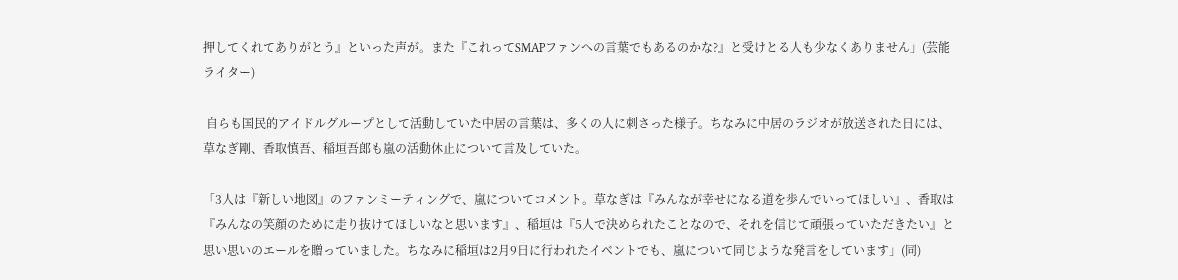押してくれてありがとう』といった声が。また『これってSMAPファンへの言葉でもあるのかな?』と受けとる人も少なくありません」(芸能ライター)

 自らも国民的アイドルグループとして活動していた中居の言葉は、多くの人に刺さった様子。ちなみに中居のラジオが放送された日には、草なぎ剛、香取慎吾、稲垣吾郎も嵐の活動休止について言及していた。

「3人は『新しい地図』のファンミーティングで、嵐についてコメント。草なぎは『みんなが幸せになる道を歩んでいってほしい』、香取は『みんなの笑顔のために走り抜けてほしいなと思います』、稲垣は『5人で決められたことなので、それを信じて頑張っていただきたい』と思い思いのエールを贈っていました。ちなみに稲垣は2月9日に行われたイベントでも、嵐について同じような発言をしています」(同)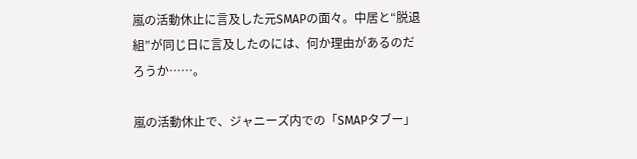嵐の活動休止に言及した元SMAPの面々。中居と“脱退組”が同じ日に言及したのには、何か理由があるのだろうか……。

嵐の活動休止で、ジャニーズ内での「SMAPタブー」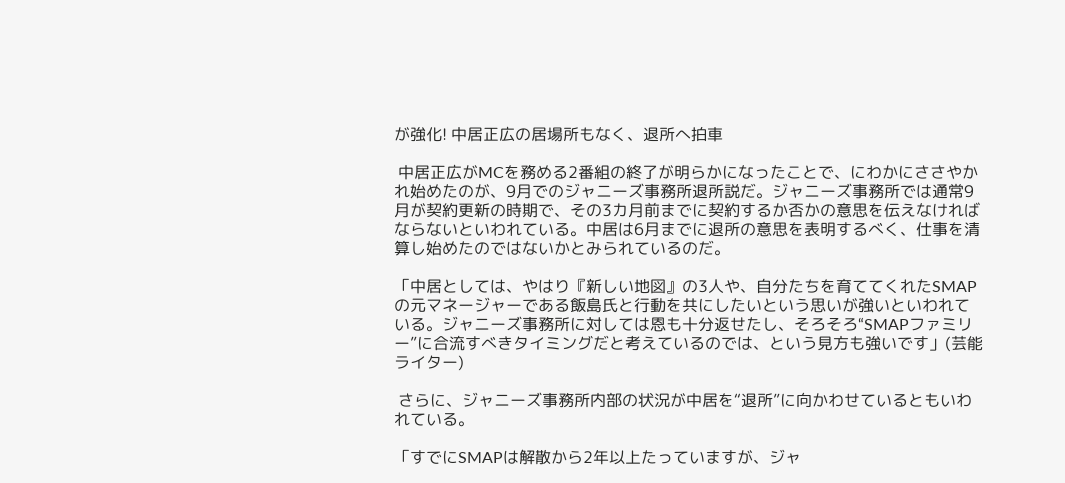が強化! 中居正広の居場所もなく、退所へ拍車

 中居正広がMCを務める2番組の終了が明らかになったことで、にわかにささやかれ始めたのが、9月でのジャニーズ事務所退所説だ。ジャニーズ事務所では通常9月が契約更新の時期で、その3カ月前までに契約するか否かの意思を伝えなければならないといわれている。中居は6月までに退所の意思を表明するべく、仕事を清算し始めたのではないかとみられているのだ。

「中居としては、やはり『新しい地図』の3人や、自分たちを育ててくれたSMAPの元マネージャーである飯島氏と行動を共にしたいという思いが強いといわれている。ジャニーズ事務所に対しては恩も十分返せたし、そろそろ“SMAPファミリー”に合流すべきタイミングだと考えているのでは、という見方も強いです」(芸能ライター)

 さらに、ジャニーズ事務所内部の状況が中居を“退所”に向かわせているともいわれている。

「すでにSMAPは解散から2年以上たっていますが、ジャ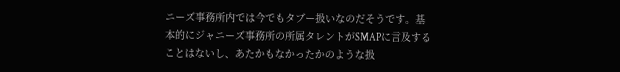ニーズ事務所内では今でもタブー扱いなのだそうです。基本的にジャニーズ事務所の所属タレントがSMAPに言及することはないし、あたかもなかったかのような扱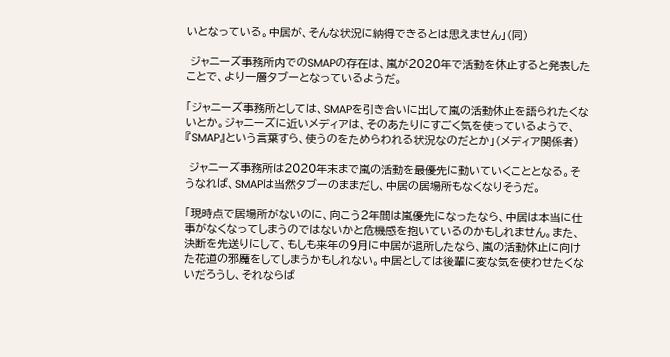いとなっている。中居が、そんな状況に納得できるとは思えません」(同)

 ジャニーズ事務所内でのSMAPの存在は、嵐が2020年で活動を休止すると発表したことで、より一層タブーとなっているようだ。

「ジャニーズ事務所としては、SMAPを引き合いに出して嵐の活動休止を語られたくないとか。ジャニーズに近いメディアは、そのあたりにすごく気を使っているようで、『SMAP』という言葉すら、使うのをためらわれる状況なのだとか」(メディア関係者)

 ジャニーズ事務所は2020年末まで嵐の活動を最優先に動いていくこととなる。そうなれば、SMAPは当然タブーのままだし、中居の居場所もなくなりそうだ。

「現時点で居場所がないのに、向こう2年間は嵐優先になったなら、中居は本当に仕事がなくなってしまうのではないかと危機感を抱いているのかもしれません。また、決断を先送りにして、もしも来年の9月に中居が退所したなら、嵐の活動休止に向けた花道の邪魔をしてしまうかもしれない。中居としては後輩に変な気を使わせたくないだろうし、それならば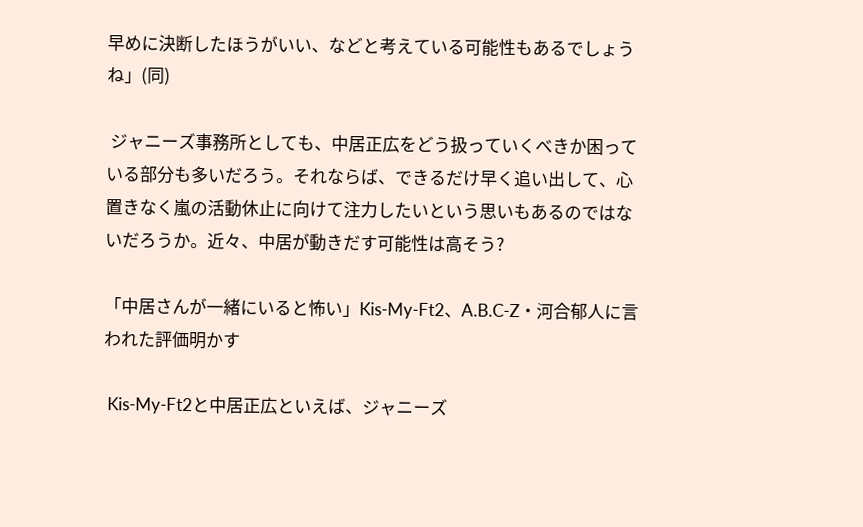早めに決断したほうがいい、などと考えている可能性もあるでしょうね」(同)

 ジャニーズ事務所としても、中居正広をどう扱っていくべきか困っている部分も多いだろう。それならば、できるだけ早く追い出して、心置きなく嵐の活動休止に向けて注力したいという思いもあるのではないだろうか。近々、中居が動きだす可能性は高そう?

「中居さんが一緒にいると怖い」Kis-My-Ft2、A.B.C-Z・河合郁人に言われた評価明かす

 Kis-My-Ft2と中居正広といえば、ジャニーズ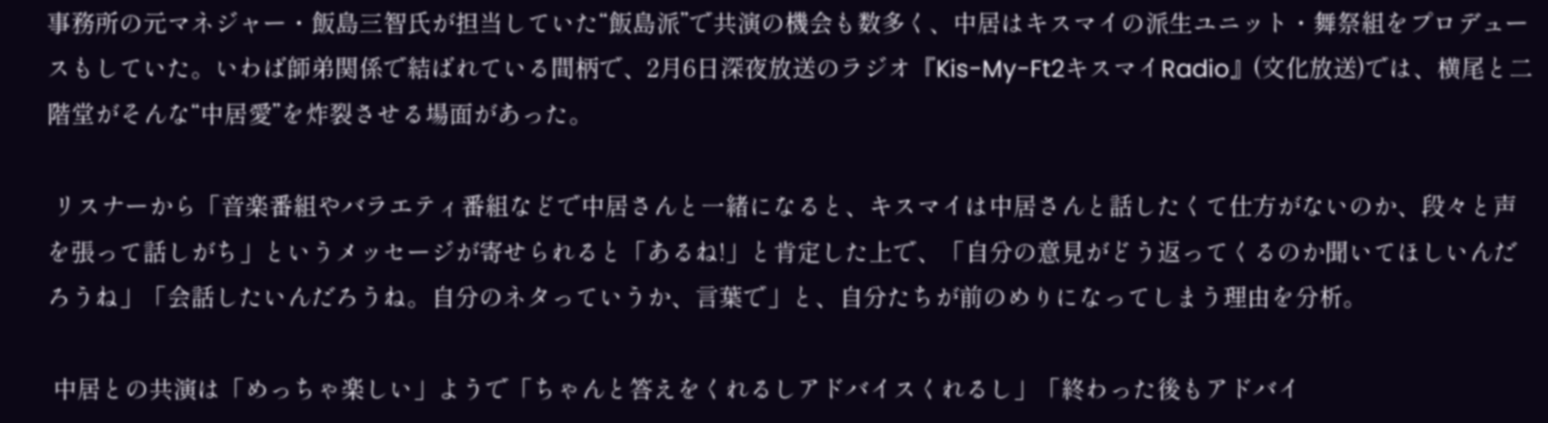事務所の元マネジャー・飯島三智氏が担当していた“飯島派”で共演の機会も数多く、中居はキスマイの派生ユニット・舞祭組をプロデュースもしていた。いわば師弟関係で結ばれている間柄で、2月6日深夜放送のラジオ『Kis-My-Ft2キスマイRadio』(文化放送)では、横尾と二階堂がそんな“中居愛”を炸裂させる場面があった。

 リスナーから「音楽番組やバラエティ番組などで中居さんと一緒になると、キスマイは中居さんと話したくて仕方がないのか、段々と声を張って話しがち」というメッセージが寄せられると「あるね!」と肯定した上で、「自分の意見がどう返ってくるのか聞いてほしいんだろうね」「会話したいんだろうね。自分のネタっていうか、言葉で」と、自分たちが前のめりになってしまう理由を分析。

 中居との共演は「めっちゃ楽しい」ようで「ちゃんと答えをくれるしアドバイスくれるし」「終わった後もアドバイ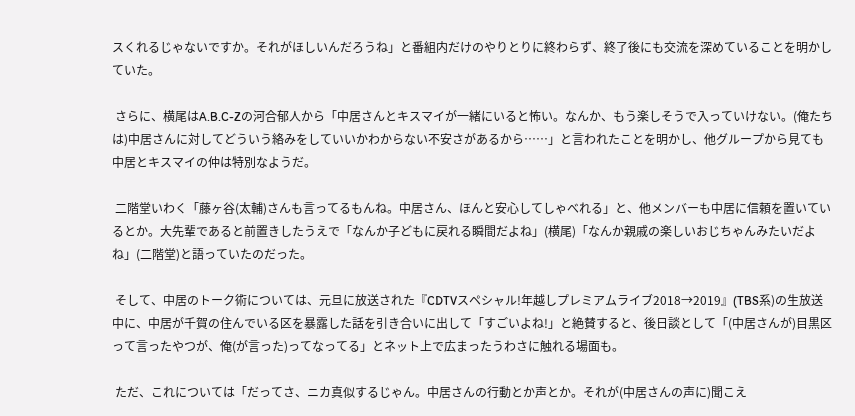スくれるじゃないですか。それがほしいんだろうね」と番組内だけのやりとりに終わらず、終了後にも交流を深めていることを明かしていた。

 さらに、横尾はA.B.C-Zの河合郁人から「中居さんとキスマイが一緒にいると怖い。なんか、もう楽しそうで入っていけない。(俺たちは)中居さんに対してどういう絡みをしていいかわからない不安さがあるから……」と言われたことを明かし、他グループから見ても中居とキスマイの仲は特別なようだ。

 二階堂いわく「藤ヶ谷(太輔)さんも言ってるもんね。中居さん、ほんと安心してしゃべれる」と、他メンバーも中居に信頼を置いているとか。大先輩であると前置きしたうえで「なんか子どもに戻れる瞬間だよね」(横尾)「なんか親戚の楽しいおじちゃんみたいだよね」(二階堂)と語っていたのだった。

 そして、中居のトーク術については、元旦に放送された『CDTVスペシャル!年越しプレミアムライブ2018→2019』(TBS系)の生放送中に、中居が千賀の住んでいる区を暴露した話を引き合いに出して「すごいよね!」と絶賛すると、後日談として「(中居さんが)目黒区って言ったやつが、俺(が言った)ってなってる」とネット上で広まったうわさに触れる場面も。

 ただ、これについては「だってさ、ニカ真似するじゃん。中居さんの行動とか声とか。それが(中居さんの声に)聞こえ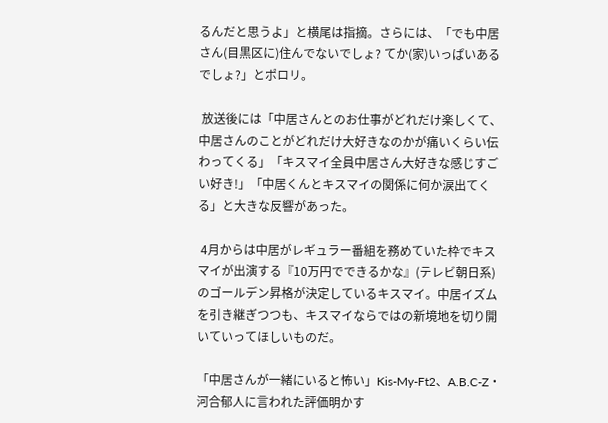るんだと思うよ」と横尾は指摘。さらには、「でも中居さん(目黒区に)住んでないでしょ? てか(家)いっぱいあるでしょ?」とポロリ。

 放送後には「中居さんとのお仕事がどれだけ楽しくて、中居さんのことがどれだけ大好きなのかが痛いくらい伝わってくる」「キスマイ全員中居さん大好きな感じすごい好き!」「中居くんとキスマイの関係に何か涙出てくる」と大きな反響があった。

 4月からは中居がレギュラー番組を務めていた枠でキスマイが出演する『10万円でできるかな』(テレビ朝日系)のゴールデン昇格が決定しているキスマイ。中居イズムを引き継ぎつつも、キスマイならではの新境地を切り開いていってほしいものだ。

「中居さんが一緒にいると怖い」Kis-My-Ft2、A.B.C-Z・河合郁人に言われた評価明かす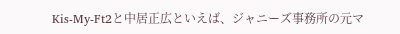Kis-My-Ft2と中居正広といえば、ジャニーズ事務所の元マ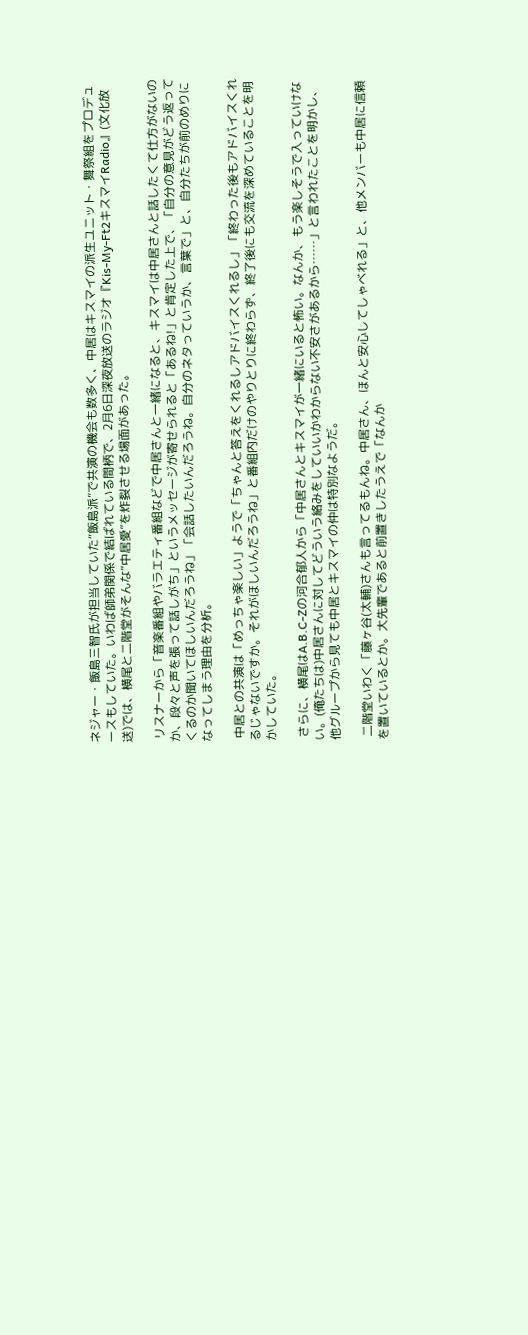ネジャー・飯島三智氏が担当していた“飯島派”で共演の機会も数多く、中居はキスマイの派生ユニット・舞祭組をプロデュースもしていた。いわば師弟関係で結ばれている間柄で、2月6日深夜放送のラジオ『Kis-My-Ft2キスマイRadio』(文化放送)では、横尾と二階堂がそんな“中居愛”を炸裂させる場面があった。

 リスナーから「音楽番組やバラエティ番組などで中居さんと一緒になると、キスマイは中居さんと話したくて仕方がないのか、段々と声を張って話しがち」というメッセージが寄せられると「あるね!」と肯定した上で、「自分の意見がどう返ってくるのか聞いてほしいんだろうね」「会話したいんだろうね。自分のネタっていうか、言葉で」と、自分たちが前のめりになってしまう理由を分析。

 中居との共演は「めっちゃ楽しい」ようで「ちゃんと答えをくれるしアドバイスくれるし」「終わった後もアドバイスくれるじゃないですか。それがほしいんだろうね」と番組内だけのやりとりに終わらず、終了後にも交流を深めていることを明かしていた。

 さらに、横尾はA.B.C-Zの河合郁人から「中居さんとキスマイが一緒にいると怖い。なんか、もう楽しそうで入っていけない。(俺たちは)中居さんに対してどういう絡みをしていいかわからない不安さがあるから……」と言われたことを明かし、他グループから見ても中居とキスマイの仲は特別なようだ。

 二階堂いわく「藤ヶ谷(太輔)さんも言ってるもんね。中居さん、ほんと安心してしゃべれる」と、他メンバーも中居に信頼を置いているとか。大先輩であると前置きしたうえで「なんか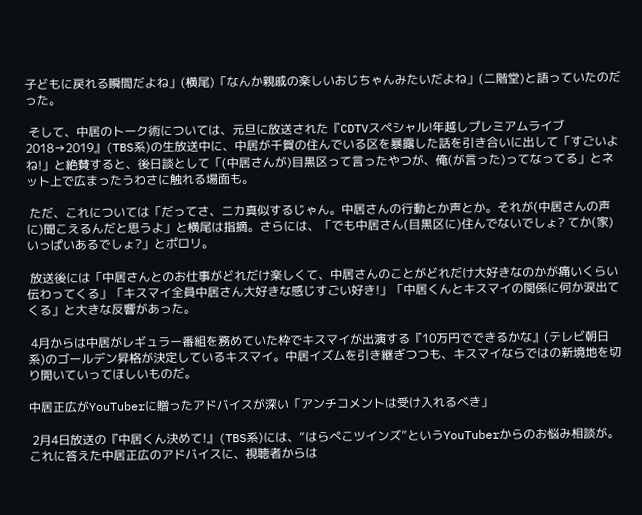子どもに戻れる瞬間だよね」(横尾)「なんか親戚の楽しいおじちゃんみたいだよね」(二階堂)と語っていたのだった。

 そして、中居のトーク術については、元旦に放送された『CDTVスペシャル!年越しプレミアムライブ2018→2019』(TBS系)の生放送中に、中居が千賀の住んでいる区を暴露した話を引き合いに出して「すごいよね!」と絶賛すると、後日談として「(中居さんが)目黒区って言ったやつが、俺(が言った)ってなってる」とネット上で広まったうわさに触れる場面も。

 ただ、これについては「だってさ、ニカ真似するじゃん。中居さんの行動とか声とか。それが(中居さんの声に)聞こえるんだと思うよ」と横尾は指摘。さらには、「でも中居さん(目黒区に)住んでないでしょ? てか(家)いっぱいあるでしょ?」とポロリ。

 放送後には「中居さんとのお仕事がどれだけ楽しくて、中居さんのことがどれだけ大好きなのかが痛いくらい伝わってくる」「キスマイ全員中居さん大好きな感じすごい好き!」「中居くんとキスマイの関係に何か涙出てくる」と大きな反響があった。

 4月からは中居がレギュラー番組を務めていた枠でキスマイが出演する『10万円でできるかな』(テレビ朝日系)のゴールデン昇格が決定しているキスマイ。中居イズムを引き継ぎつつも、キスマイならではの新境地を切り開いていってほしいものだ。

中居正広がYouTuberに贈ったアドバイスが深い「アンチコメントは受け入れるべき」

 2月4日放送の『中居くん決めて!』(TBS系)には、“はらぺこツインズ”というYouTuberからのお悩み相談が。これに答えた中居正広のアドバイスに、視聴者からは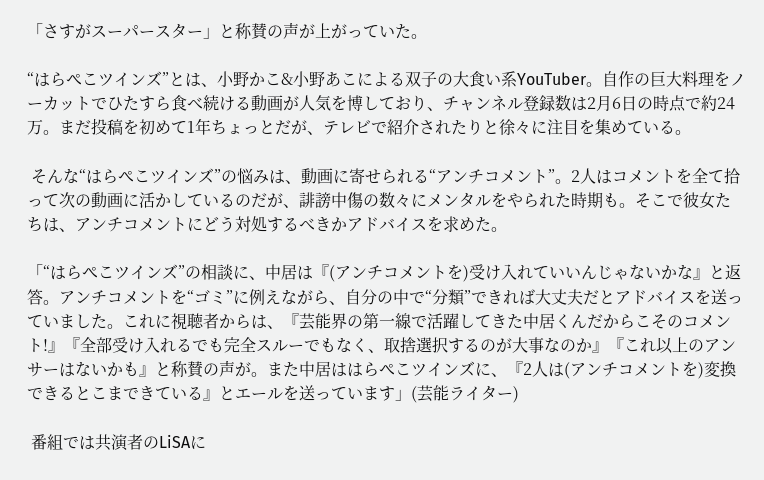「さすがスーパースター」と称賛の声が上がっていた。

“はらぺこツインズ”とは、小野かこ&小野あこによる双子の大食い系YouTuber。自作の巨大料理をノーカットでひたすら食べ続ける動画が人気を博しており、チャンネル登録数は2月6日の時点で約24万。まだ投稿を初めて1年ちょっとだが、テレビで紹介されたりと徐々に注目を集めている。

 そんな“はらぺこツインズ”の悩みは、動画に寄せられる“アンチコメント”。2人はコメントを全て拾って次の動画に活かしているのだが、誹謗中傷の数々にメンタルをやられた時期も。そこで彼女たちは、アンチコメントにどう対処するべきかアドバイスを求めた。

「“はらぺこツインズ”の相談に、中居は『(アンチコメントを)受け入れていいんじゃないかな』と返答。アンチコメントを“ゴミ”に例えながら、自分の中で“分類”できれば大丈夫だとアドバイスを送っていました。これに視聴者からは、『芸能界の第一線で活躍してきた中居くんだからこそのコメント!』『全部受け入れるでも完全スルーでもなく、取捨選択するのが大事なのか』『これ以上のアンサーはないかも』と称賛の声が。また中居ははらぺこツインズに、『2人は(アンチコメントを)変換できるとこまできている』とエールを送っています」(芸能ライター)

 番組では共演者のLiSAに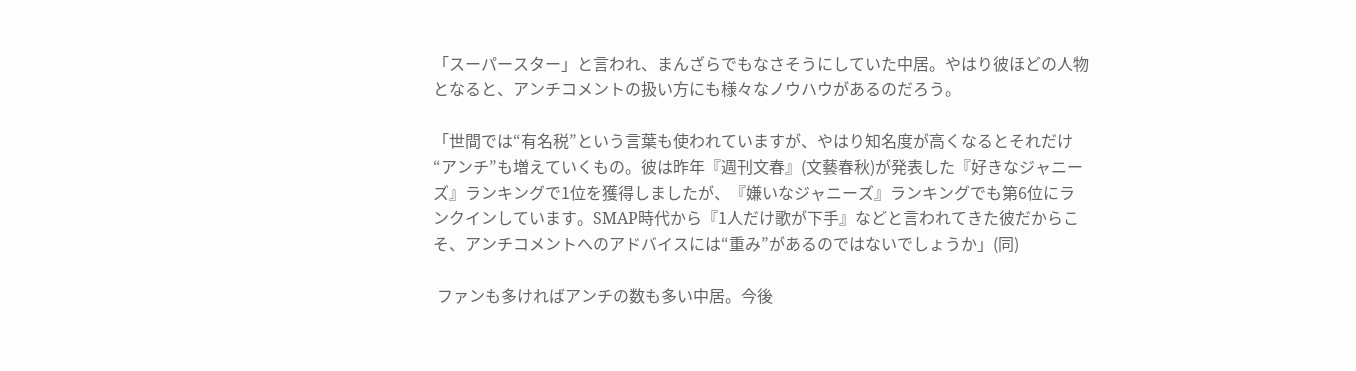「スーパースター」と言われ、まんざらでもなさそうにしていた中居。やはり彼ほどの人物となると、アンチコメントの扱い方にも様々なノウハウがあるのだろう。

「世間では“有名税”という言葉も使われていますが、やはり知名度が高くなるとそれだけ“アンチ”も増えていくもの。彼は昨年『週刊文春』(文藝春秋)が発表した『好きなジャニーズ』ランキングで1位を獲得しましたが、『嫌いなジャニーズ』ランキングでも第6位にランクインしています。SMAP時代から『1人だけ歌が下手』などと言われてきた彼だからこそ、アンチコメントへのアドバイスには“重み”があるのではないでしょうか」(同)

 ファンも多ければアンチの数も多い中居。今後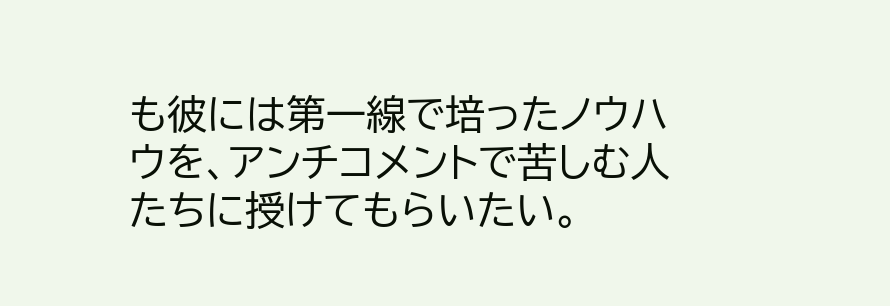も彼には第一線で培ったノウハウを、アンチコメントで苦しむ人たちに授けてもらいたい。